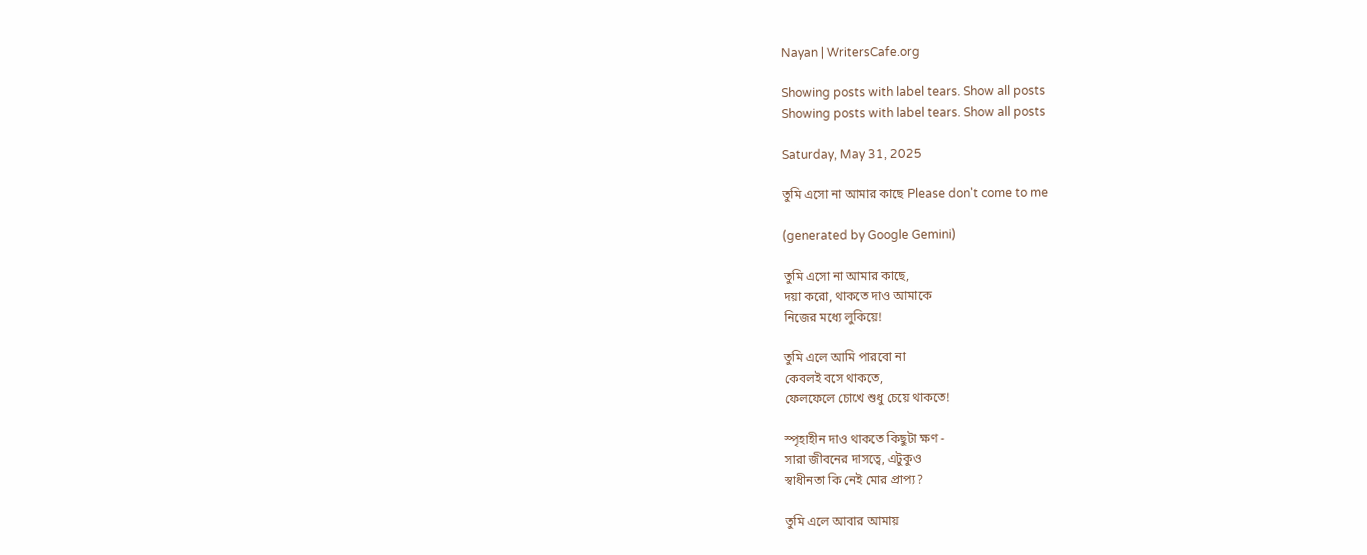Nayan | WritersCafe.org

Showing posts with label tears. Show all posts
Showing posts with label tears. Show all posts

Saturday, May 31, 2025

তুমি এসো না আমার কাছে Please don't come to me

(generated by Google Gemini)

তুমি এসো না আমার কাছে,
দয়া করো, থাকতে দাও আমাকে
নিজের মধ্যে লুকিয়ে!

তুমি এলে আমি পারবো না
কেবলই বসে থাকতে,
ফেলফেলে চোখে শুধু চেয়ে থাকতে!

স্পৃহাহীন দাও থাকতে কিছুটা ক্ষণ -
সারা জীবনের দাসত্বে, এটুকুও
স্বাধীনতা কি নেই মোর প্রাপ্য?

তুমি এলে আবার আমায়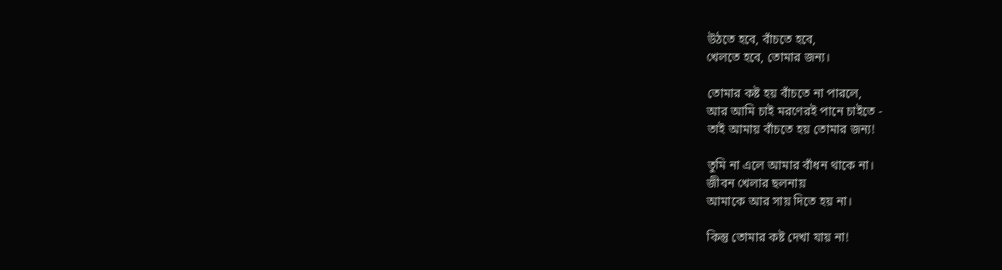উঠতে হবে, বাঁচতে হবে,
খেলতে হবে, তোমার জন্য।

তোমার কষ্ট হয় বাঁচতে না পারলে,
আর আমি চাই মরণেরই পানে চাইতে -
তাই আমায় বাঁচতে হয় তোমার জন্য!

তুমি না এলে আমার বাঁধন থাকে না।
জীবন খেলার ছলনায়
আমাকে আর সায় দিতে হয় না।

কিন্তু তোমার কষ্ট দেখা যায় না!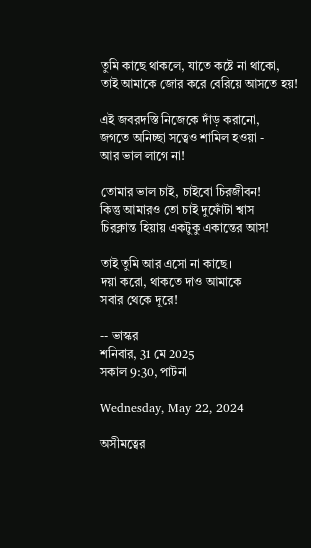তুমি কাছে থাকলে, যাতে কষ্টে না থাকো,
তাই আমাকে জোর করে বেরিয়ে আসতে হয়!

এই জবরদস্তি নিজেকে দাঁড় করানো,
জগতে অনিচ্ছা সত্বেও শামিল হওয়া -
আর ভাল লাগে না!

তোমার ভাল চাই, চাইবো চিরজীবন!
কিন্তু আমারও তো চাই দুফোঁটা শ্বাস
চিরক্লান্ত হিয়ায় একটুকু একান্তের আস!

তাই তুমি আর এসো না কাছে।
দয়া করো, থাকতে দাও আমাকে
সবার থেকে দূরে!

-- ভাস্কর
শনিবার, 31 মে 2025
সকাল 9:30, পাটনা

Wednesday, May 22, 2024

অসীমত্বের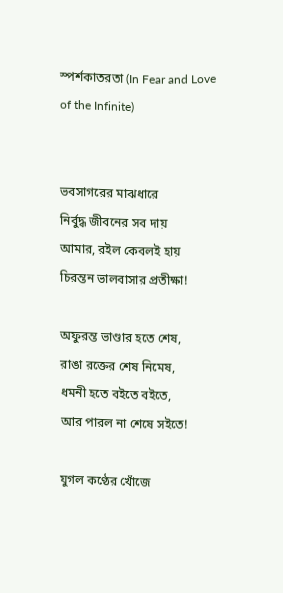স্পর্শকাতরতা (In Fear and Love of the Infinite)


ভবসাগরের মাঝধারে
নির্বুদ্ধ জীবনের সব দায়
আমার, রইল কেবলই হায়
চিরন্তন ভালবাসার প্রতীক্ষা!

অফুরন্ত ভাণ্ডার হতে শেষ,
রাঙা রক্তের শেষ নিমেষ,
ধমনী হতে বইতে বইতে,
আর পারল না শেষে সইতে!

যুগল কণ্ঠের খোঁজে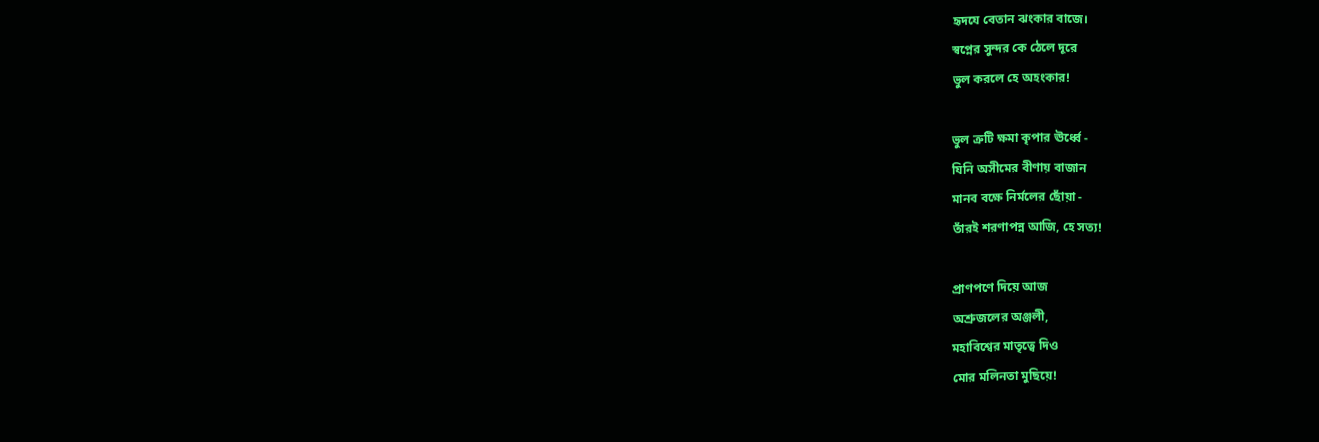হৃদযে বেতান ঝংকার বাজে।
স্বপ্নের সুন্দর কে ঠেলে দূরে
ভুল করলে হে অহংকার!

ভুল ত্রুটি ক্ষমা কৃপার ঊর্ধ্বে -
যিনি অসীমের বীণায় বাজান
মানব বক্ষে নির্মলের ছোঁয়া -
তাঁরই শরণাপন্ন আজি, হে সত্য!

প্রাণপণে দিয়ে আজ
অশ্রুজলের অঞ্জলী,
মহাবিশ্বের মাতৃত্বে দিও
মোর মলিনতা মুছিয়ে!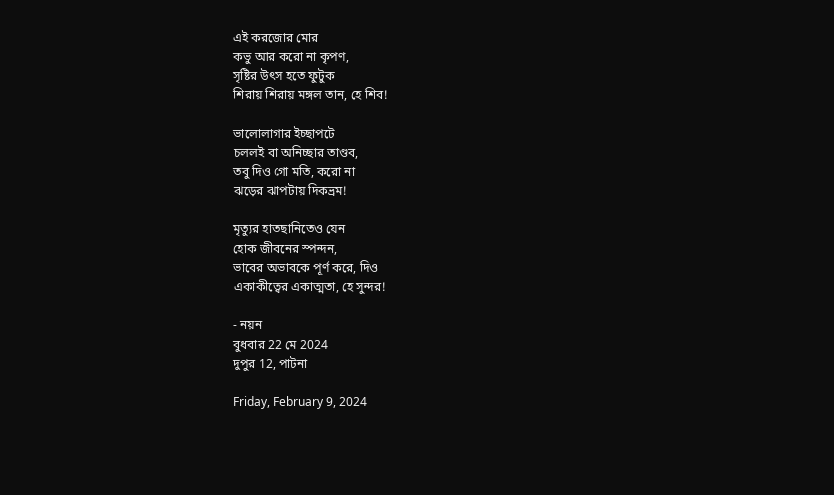এই করজোর মোর
কভু আর করো না কৃপণ,
সৃষ্টির উৎস হতে ফুটুক
শিরায় শিরায় মঙ্গল তান, হে শিব!

ভালোলাগার ইচ্ছাপটে
চললই বা অনিচ্ছার তাণ্ডব,
তবু দিও গো মতি, করো না
ঝড়ের ঝাপটায় দিকভ্রম!

মৃত্যুর হাতছানিতেও যেন
হোক জীবনের স্পন্দন,
ভাবের অভাবকে পূর্ণ করে, দিও
একাকীত্বের একাত্মতা, হে সুন্দর!

- নয়ন
বুধবার 22 মে 2024
দুপুর 12, পাটনা

Friday, February 9, 2024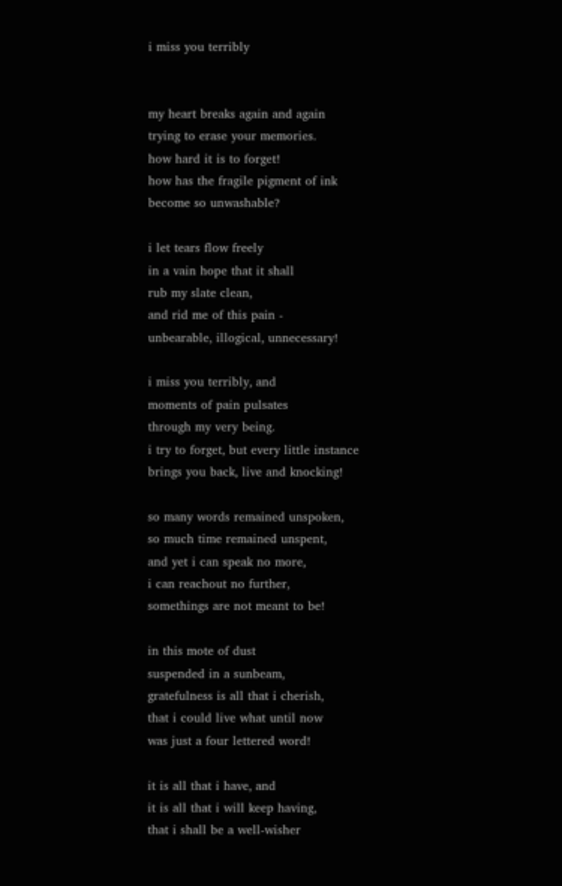i miss you terribly


my heart breaks again and again
trying to erase your memories.
how hard it is to forget!
how has the fragile pigment of ink
become so unwashable?

i let tears flow freely
in a vain hope that it shall
rub my slate clean,
and rid me of this pain -
unbearable, illogical, unnecessary!

i miss you terribly, and
moments of pain pulsates
through my very being.
i try to forget, but every little instance
brings you back, live and knocking!

so many words remained unspoken,
so much time remained unspent,
and yet i can speak no more,
i can reachout no further,
somethings are not meant to be!

in this mote of dust
suspended in a sunbeam,
gratefulness is all that i cherish,
that i could live what until now
was just a four lettered word!

it is all that i have, and
it is all that i will keep having,
that i shall be a well-wisher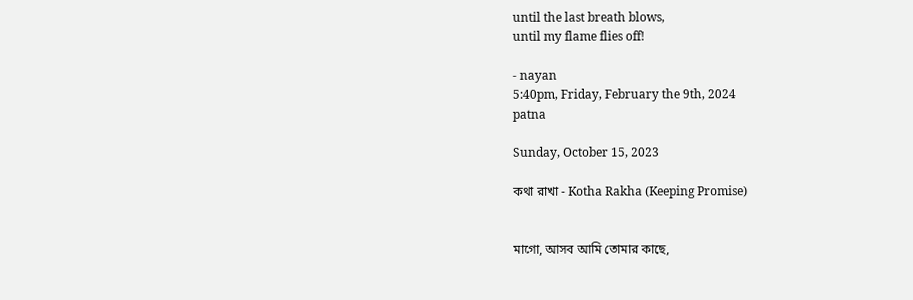until the last breath blows,
until my flame flies off!

- nayan
5:40pm, Friday, February the 9th, 2024
patna

Sunday, October 15, 2023

কথা রাখা - Kotha Rakha (Keeping Promise)


মাগো, আসব আমি তোমার কাছে,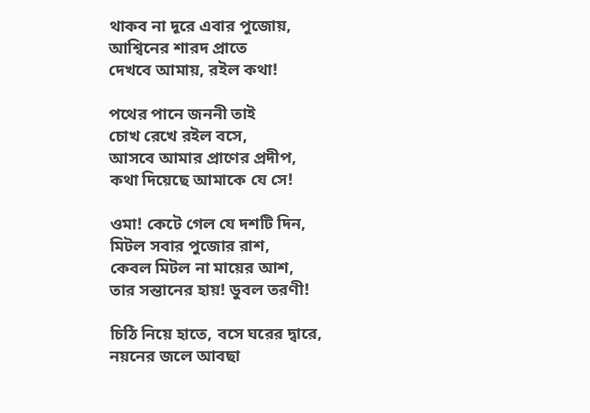থাকব না দূরে এবার পুজোয়,
আশ্বিনের শারদ প্রাতে
দেখবে আমায়, রইল কথা!

পথের পানে জননী তাই
চোখ রেখে রইল বসে,
আসবে আমার প্রাণের প্রদীপ,
কথা দিয়েছে আমাকে যে সে!

ওমা! কেটে গেল যে দশটি দিন,
মিটল সবার পুজোর রাশ,
কেবল মিটল না মায়ের আশ,
তার সন্তানের হায়! ডুবল তরণী!

চিঠি নিয়ে হাতে, বসে ঘরের দ্বারে,
নয়নের জলে আবছা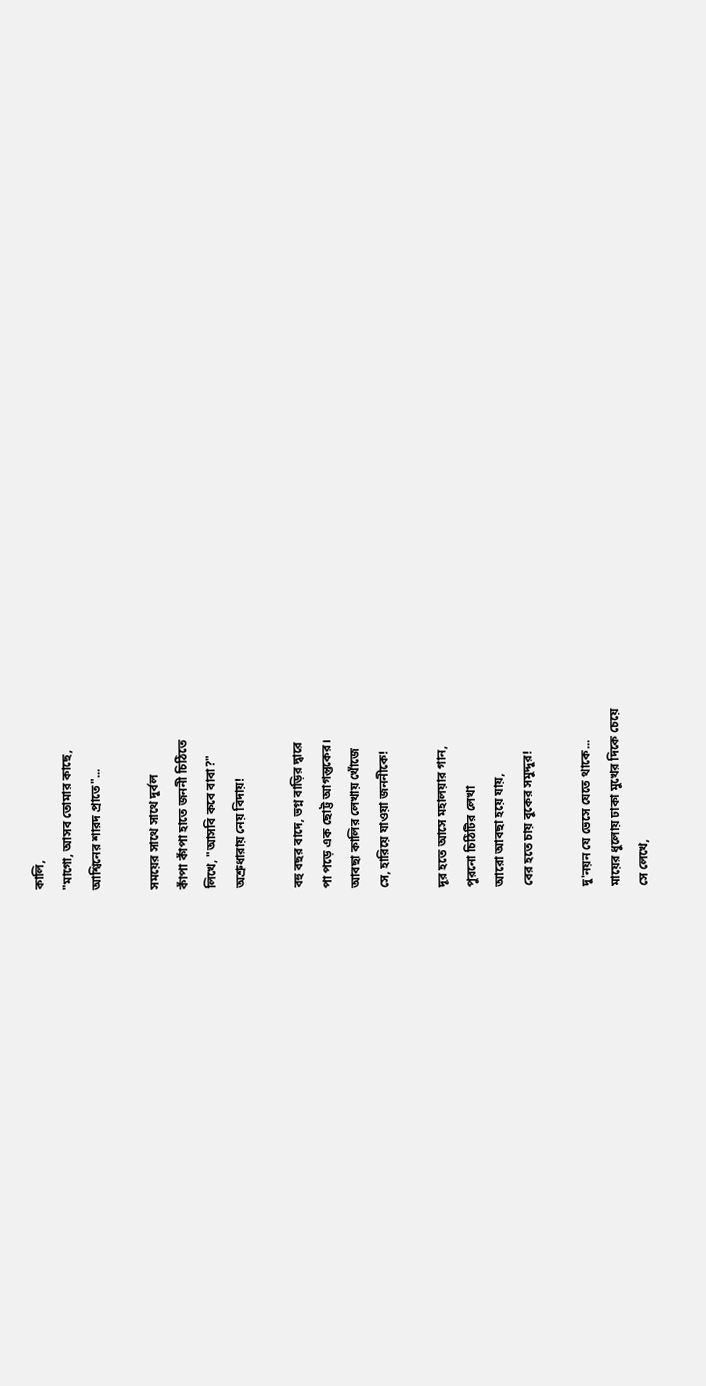কালি,
"মাগো, আসব তোমার কাছে,
আশ্বিনের শারদ প্রাতে"...

সময়ের সাথে সাথে দুর্বল
কাঁপা কাঁপা হাতে জননী চিঠিতে
লিখে, "আসবি কবে বাবা?"
অশ্রুধারায় নেয় বিদায়!

বহু বছর বাদে, ভগ্ন বাড়ির দ্বারে
পা পড়ে এক ছোট্ট আগন্তুকের।
আবছা কালির লেখায় খোঁজে
সে, হারিয়ে যাওয়া জননীকে!

দূর হতে আসে মহালয়ার গান,
পুরনো চিঠিটির লেখা
আরো আবছা হয়ে যায়,
বের হতে চায় বুকের সমুদ্দুর!

দু'নয়ন যে ভেসে যেতে থাকে...
মায়ের ধুলোয় ঢাকা মুখের দিকে চেয়ে
সে লেখে,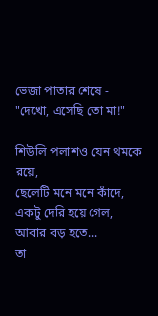ভেজা পাতার শেষে -
"দেখো, এসেছি তো মা!"

শিউলি পলাশও যেন থমকে রয়ে,
ছেলেটি মনে মনে কাঁদে,
একটু দেরি হয়ে গেল, আবার বড় হতে...
তা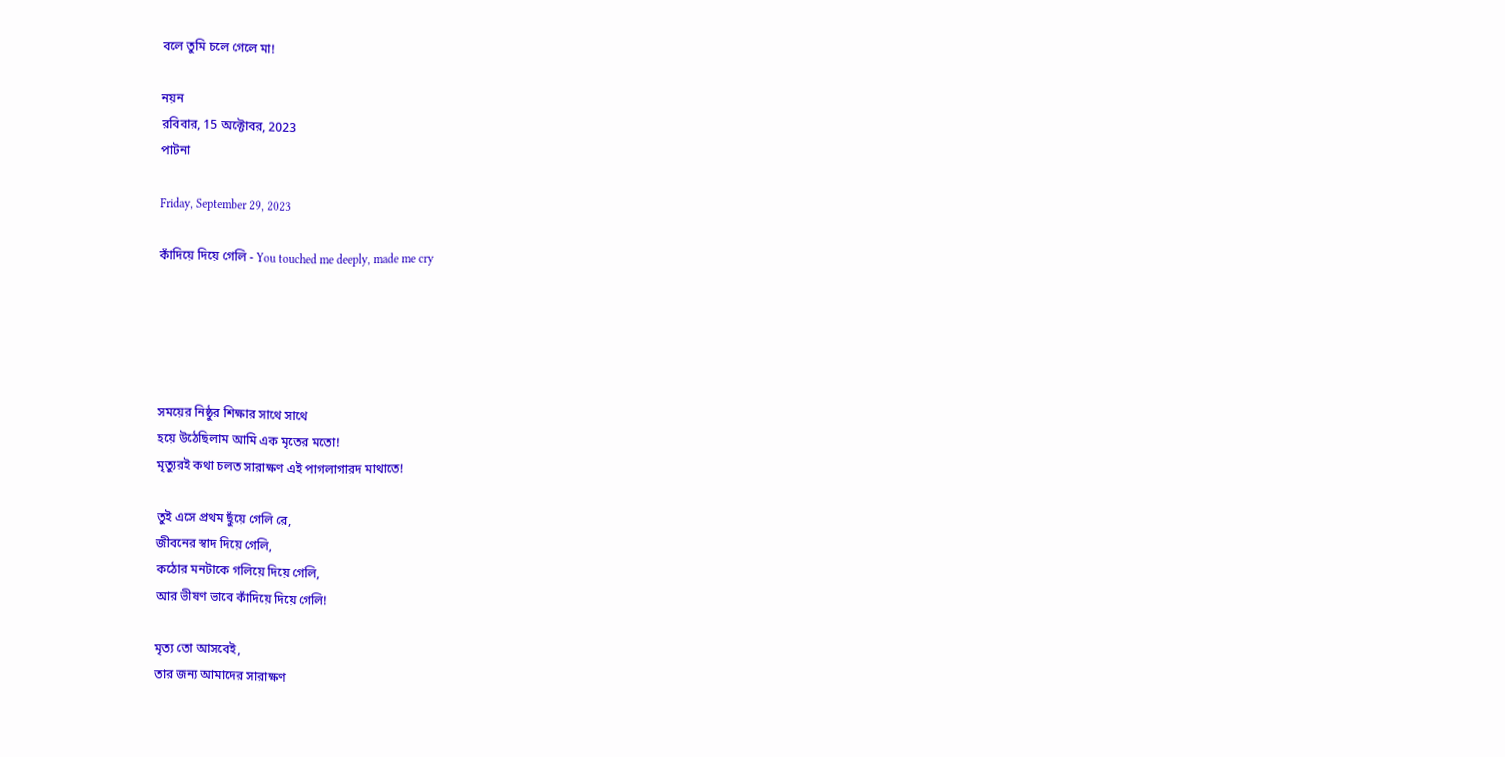বলে তুমি চলে গেলে মা!

নয়ন
রবিবার, 15 অক্টোবর, 2023
পাটনা

Friday, September 29, 2023

কাঁদিয়ে দিয়ে গেলি - You touched me deeply, made me cry





সময়ের নিষ্ঠুর শিক্ষার সাথে সাথে
হয়ে উঠেছিলাম আমি এক মৃতের মতো!
মৃত্যুরই কথা চলত সারাক্ষণ এই পাগলাগারদ মাথাতে!

তুই এসে প্রথম ছুঁয়ে গেলি রে,
জীবনের স্বাদ দিয়ে গেলি,
কঠোর মনটাকে গলিয়ে দিয়ে গেলি,
আর ভীষণ ভাবে কাঁদিয়ে দিয়ে গেলি!

মৃত্য তো আসবেই,
তার জন্য আমাদের সারাক্ষণ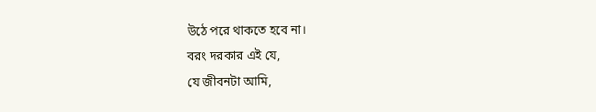উঠে পরে থাকতে হবে না।
বরং দরকার এই যে,
যে জীবনটা আমি,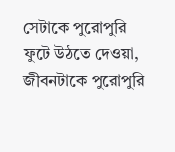সেটাকে পুরোপুরি ফুটে উঠতে দেওয়া,
জীবনটাকে পুরোপুরি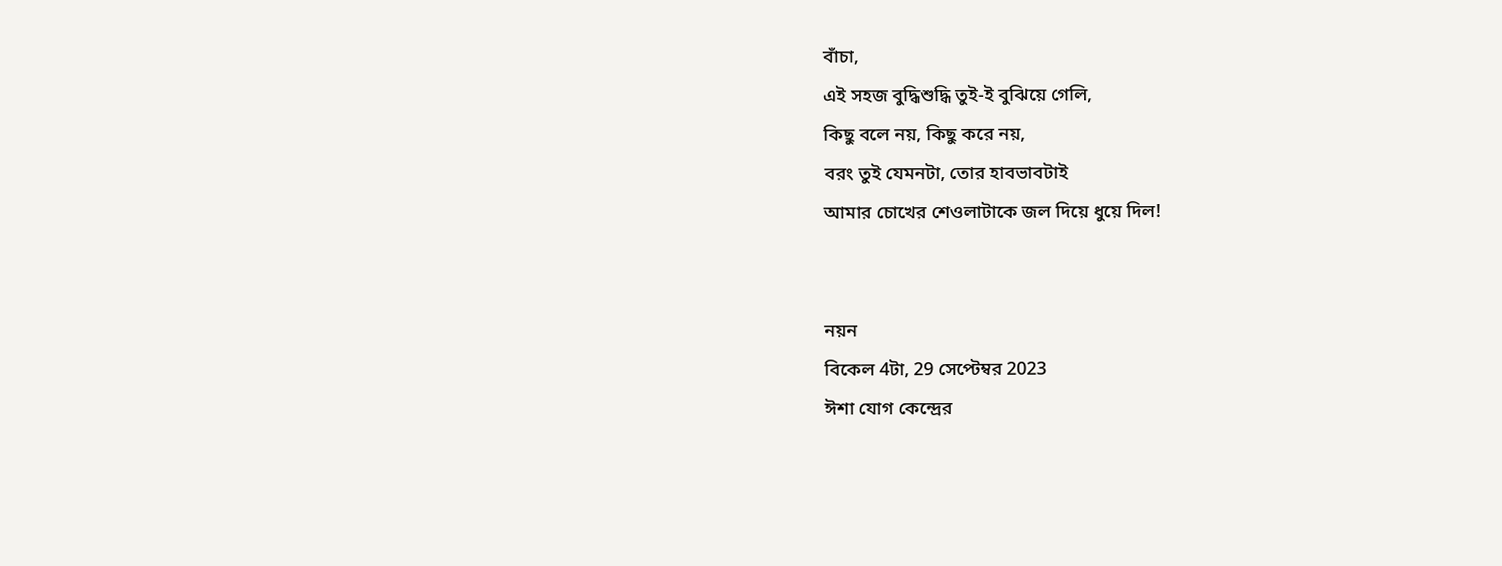বাঁচা,
এই সহজ বুদ্ধিশুদ্ধি তুই-ই বুঝিয়ে গেলি,
কিছু বলে নয়, কিছু করে নয়,
বরং তুই যেমনটা, তোর হাবভাবটাই
আমার চোখের শেওলাটাকে জল দিয়ে ধুয়ে দিল!


নয়ন
বিকেল 4টা, 29 সেপ্টেম্বর 2023
ঈশা যোগ কেন্দ্রের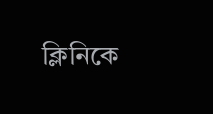ক্লিনিকে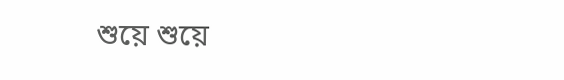শুয়ে শুয়ে